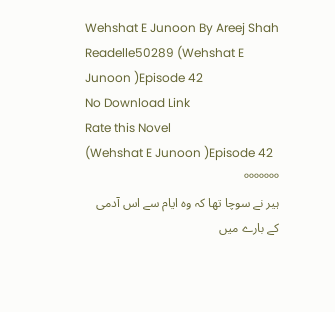Wehshat E Junoon By Areej Shah Readelle50289 (Wehshat E Junoon )Episode 42
No Download Link
Rate this Novel
(Wehshat E Junoon )Episode 42
°°°°°°°
ہیر نے سوچا تھا کہ وہ ایام سے اس آدمی کے بارے میں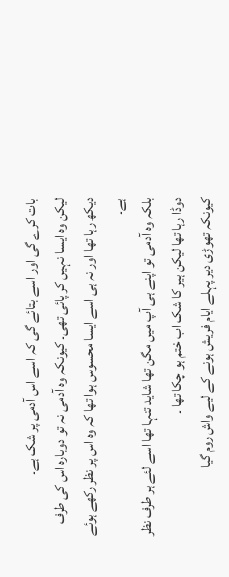بات کرے گی اور اسے بتائے گی کہ اسے اس آدمی پر شک ہے۔
لیکن وہ ایسا نہیں کر پائی تھی۔ کیونکہ وہ آدمی نہ تو دوبارہ اس کی طرف دیکھ رہا تھا اور نہ ہی اسے ایسا محسوس ہوا تھا کہ وہ اس پر نظر رکھے ہوئے ہے۔
بلکہ وہ آدمی تو اپنے ہی آپ میں مگن تھا شاید تنہا تھا اسے لئے ہر طرف نظر دوڈا رہا تھا لیکن ہیر کا شک اب ختم ہو چکا تھا ۔
کیونکہ تھوڑی دیر پہلے ایام فریش ہونے کے لیے واش روم گیا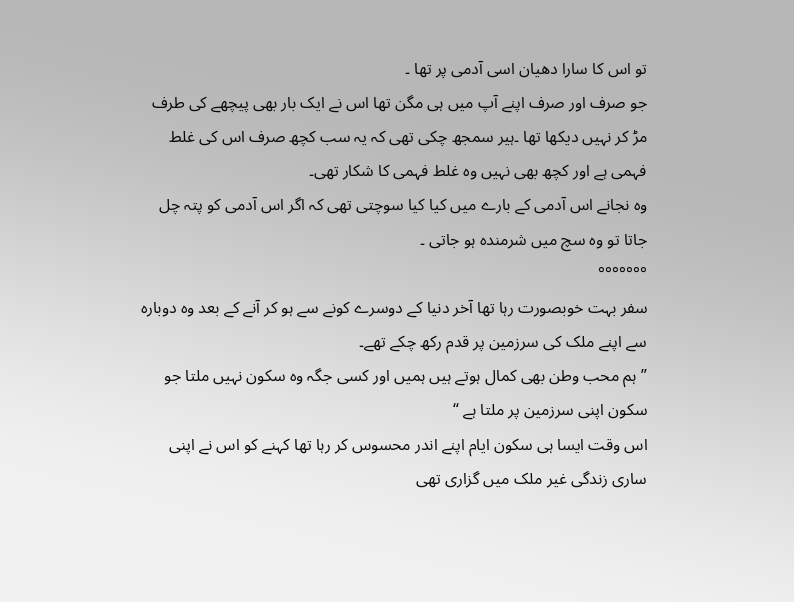تو اس کا سارا دھیان اسی آدمی پر تھا ۔
جو صرف اور صرف اپنے آپ میں ہی مگن تھا اس نے ایک بار بھی پیچھے کی طرف مڑ کر نہیں دیکھا تھا ۔ہیر سمجھ چکی تھی کہ یہ سب کچھ صرف اس کی غلط فہمی ہے اور کچھ بھی نہیں وہ غلط فہمی کا شکار تھی۔
وہ نجانے اس آدمی کے بارے میں کیا کیا سوچتی تھی کہ اگر اس آدمی کو پتہ چل جاتا تو وہ سچ میں شرمندہ ہو جاتی ۔
°°°°°°°
سفر بہت خوبصورت رہا تھا آخر دنیا کے دوسرے کونے سے ہو کر آنے کے بعد وہ دوبارہ سے اپنے ملک کی سرزمین پر قدم رکھ چکے تھے۔
” ہم محب وطن بھی کمال ہوتے ہیں ہمیں اور کسی جگہ وہ سکون نہیں ملتا جو سکون اپنی سرزمین پر ملتا ہے “
اس وقت ایسا ہی سکون ایام اپنے اندر محسوس کر رہا تھا کہنے کو اس نے اپنی ساری زندگی غیر ملک میں گزاری تھی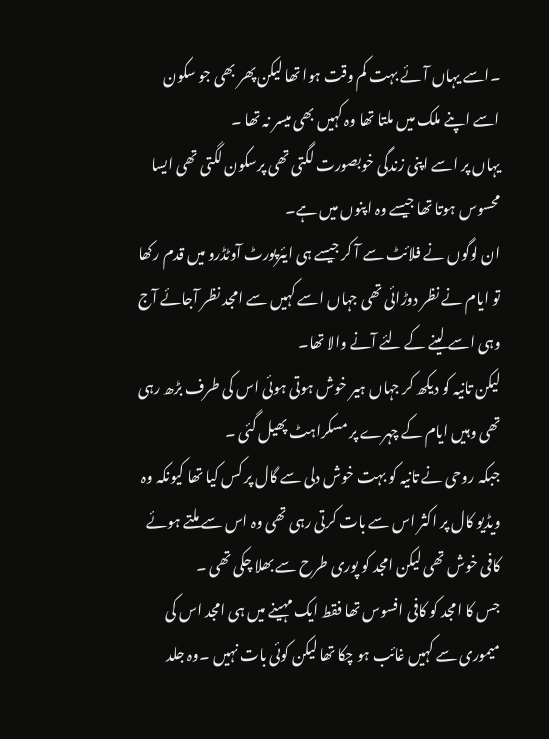۔اسے یہاں آئے بہت کم وقت ہوا تھا لیکن پھر بھی جو سکون اسے اپنے ملک میں ملتا تھا وہ کہیں بھی میسر نہ تھا ۔
یہاں پر اسے اپنی زندگی خوبصورت لگتی تھی پرسکون لگتی تھی ایسا محسوس ہوتا تھا جیسے وہ اپنوں میں ہے۔
ان لوگوں نے فلائٹ سے آ کر جیسے ہی ایئرپورٹ آوٹڈرو میں قدم رکھا تو ایام نے نظر دوڑائی تھی جہاں اسے کہیں سے امجد نظر آجائے آج وہی اسے لینے کے لئے آنے والا تھا۔
لیکن تانیہ کو دیکھ کر جہاں ہیر خوش ہوتی ہوئی اس کی طرف بڑھ رہی تھی وہیں ایام کے چہرے پر مسکراہٹ پھیل گئی ۔
جبکہ روحی نے تانیہ کو بہت خوش دلی سے گال پر کس کیا تھا کیونکہ وہ ویڈیو کال پر اکثر اس سے بات کرتی رہی تھی وہ اس سے ملتے ہوئے کافی خوش تھی لیکن امجد کو پوری طرح سے بھلا چکی تھی ۔
جس کا امجد کو کافی افسوس تھا فقط ایک مہینے میں ہی امجد اس کی میموری سے کہیں غائب ہو چکا تھا لیکن کوئی بات نہیں ۔وہ جلد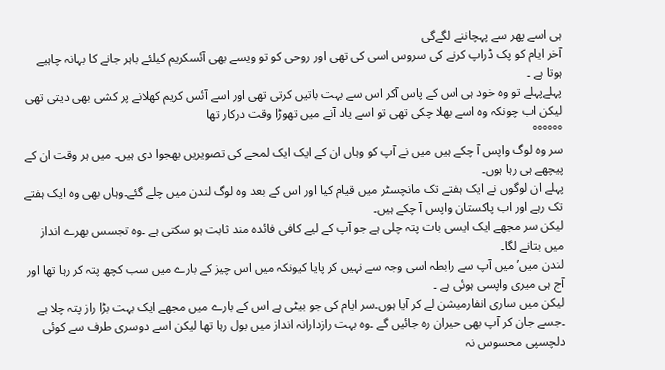ہی اسے پھر سے پہچاننے لگےگی
آخر ایام کو پک ڈراپ کرنے کی سروس اسی کی تھی اور روحی کو تو ویسے بھی آئسکریم کیلئے باہر جانے کا بہانہ چاہیے ہوتا ہے ۔
پہلےپہلے تو وہ خود ہی اس کے پاس آکر اس سے بہت باتیں کرتی تھی اور اسے آئس کریم کھلانے پر کشی بھی دیتی تھی لیکن اب چونکہ وہ اسے بھلا چکی تھی تو اسے یاد آنے میں تھوڑا وقت درکار تھا
°°°°°°
سر وہ لوگ واپس آ چکے ہیں میں نے آپ کو وہاں ان کے ایک ایک لمحے کی تصویریں بھجوا دی ہیں۔ میں ہر وقت ان کے پیچھے ہی رہا ہوں۔
پہلے ان لوگوں نے ایک ہفتے تک مانچسٹر میں قیام کیا اور اس کے بعد وہ لوگ لندن میں چلے گئے۔وہاں بھی وہ ایک ہفتے تک رہے اور اب پاکستان واپس آ چکے ہیں۔
لیکن سر مجھے ایک ایسی بات پتہ چلی ہے جو آپ کے لیے کافی فائدہ مند ثابت ہو سکتی ہے ۔وہ تجسس بھرے انداز میں بتانے لگا۔
لندن میں’ میں آپ سے رابطہ اسی وجہ سے نہیں کر پایا کیونکہ میں اس چیز کے بارے میں سب کچھ پتہ کر رہا تھا اور آج ہی میری واپسی ہوئی ہے ۔
لیکن میں ساری انفارمیشن لے کر آیا ہوں۔سر ایام کی جو بیٹی ہے اس کے بارے میں مجھے ایک بہت بڑا راز پتہ چلا ہے ۔جسے جان کر آپ بھی حیران رہ جائیں گے ۔وہ بہت رازدارانہ انداز میں بول رہا تھا لیکن اسے دوسری طرف سے کوئی دلچسپی محسوس نہ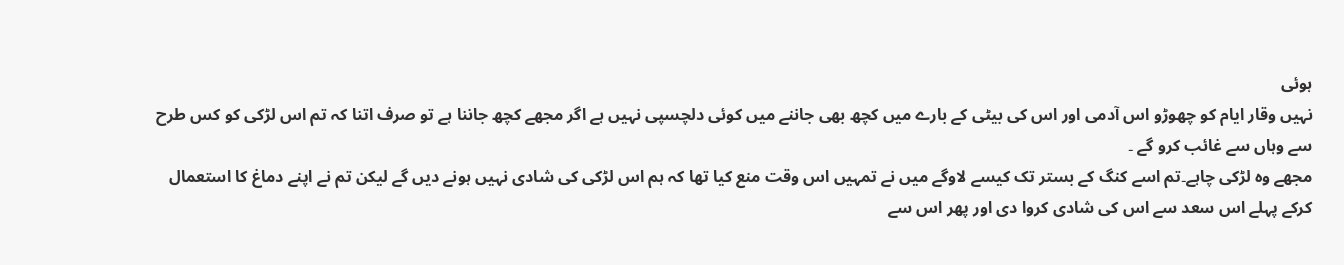ہوئی
نہیں وقار ایام کو چھوڑو اس آدمی اور اس کی بیٹی کے بارے میں کچھ بھی جاننے میں کوئی دلچسپی نہیں ہے اگر مجھے کچھ جاننا ہے تو صرف اتنا کہ تم اس لڑکی کو کس طرح سے وہاں سے غائب کرو گے ۔
مجھے وہ لڑکی چاہے۔تم اسے کنگ کے بستر تک کیسے لاوگے میں نے تمہیں اس وقت منع کیا تھا کہ ہم اس لڑکی کی شادی نہیں ہونے دیں گے لیکن تم نے اپنے دماغ کا استعمال کرکے پہلے اس سعد سے اس کی شادی کروا دی اور پھر اس سے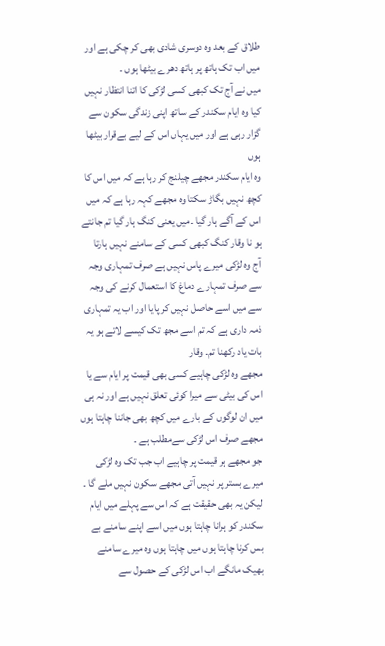طلاق کے بعد وہ دوسری شادی بھی کر چکی ہے اور میں اب تک ہاتھ پر ہاتھ دھرے بیٹھا ہوں ۔
میں نے آج تک کبھی کسی لڑکی کا اتنا انتظار نہیں کیا وہ ایام سکندر کے ساتھ اپنی زندگی سکون سے گزار رہی ہے اور میں یہاں اس کے لیے بےقرار بیٹھا ہوں
وہ ایام سکندر مجھے چیلنج کر رہا ہے کہ میں اس کا کچھ نہیں بگاڑ سکتا وہ مجھے کہہ رہا ہے کہ میں اس کے آگے ہار گیا ۔میں یعنی کنگ ہار گیا تم جانتے ہو نا وقار کنگ کبھی کسی کے سامنے نہیں ہارتا
آج وہ لڑکی میرے پاس نہیں ہے صرف تمہاری وجہ سے صرف تمہارے دماغ کا استعمال کرنے کی وجہ سے میں اسے حاصل نہیں کر پایا اور اب یہ تمہاری ذمہ داری ہے کہ تم اسے مجھ تک کیسے لاتے ہو یہ بات یاد رکھنا تم۔ وقار
مجھے وہ لڑکی چاہیے کسی بھی قیمت پر ایام سے یا اس کی بیٹی سے میرا کوئی تعلق نہیں ہے اور نہ ہی میں ان لوگوں کے بارے میں کچھ بھی جاننا چاہتا ہوں مجھے صرف اس لڑکی سےمطلب ہے ۔
جو مجھے ہر قیمت پر چاہیے اب جب تک وہ لڑکی میرے بستر پر نہیں آتی مجھے سکون نہیں ملے گا ۔
لیکن یہ بھی حقیقت ہے کہ اس سے پہلے میں ایام سکندر کو ہرانا چاہتا ہوں میں اسے اپنے سامنے بے بس کرنا چاہتا ہوں میں چاہتا ہوں وہ میرے سامنے بھیک مانگے اب اس لڑکی کے حصول سے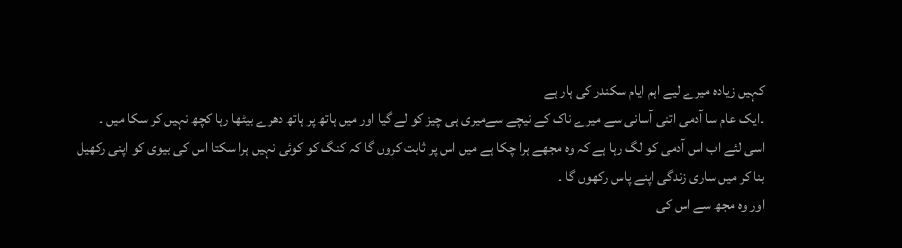کہیں زیادہ میرے لیے اہم ایام سکندر کی ہار ہے
۔ایک عام سا آدمی اتنی آسانی سے میرے ناک کے نیچے سےمیری ہی چیز کو لے گیا اور میں ہاتھ پر ہاتھ دھرے بیٹھا رہا کچھ نہیں کر سکا میں ۔
اسی لئے اب اس آدمی کو لگ رہا ہے کہ وہ مجھے ہرا چکا ہے میں اس پر ثابت کروں گا کہ کنگ کو کوئی نہیں ہرا سکتا اس کی بیوی کو اپنی رکھیل بنا کر میں ساری زندگی اپنے پاس رکھوں گا ۔
اور وہ مجھ سے اس کی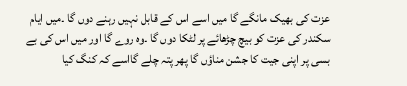عزت کی بھیک مانگے گا میں اسے اس کے قابل نہیں رہنے دوں گا ۔میں ایام سکندر کی عزت کو بیچ چڑھائے پر لٹکا دوں گا ۔وہ روے گا اور میں اس کی بے بسی پر اپنی جیت کا جشن مناؤں گا پھر پتہ چلے گااسے کہ کنگ کیا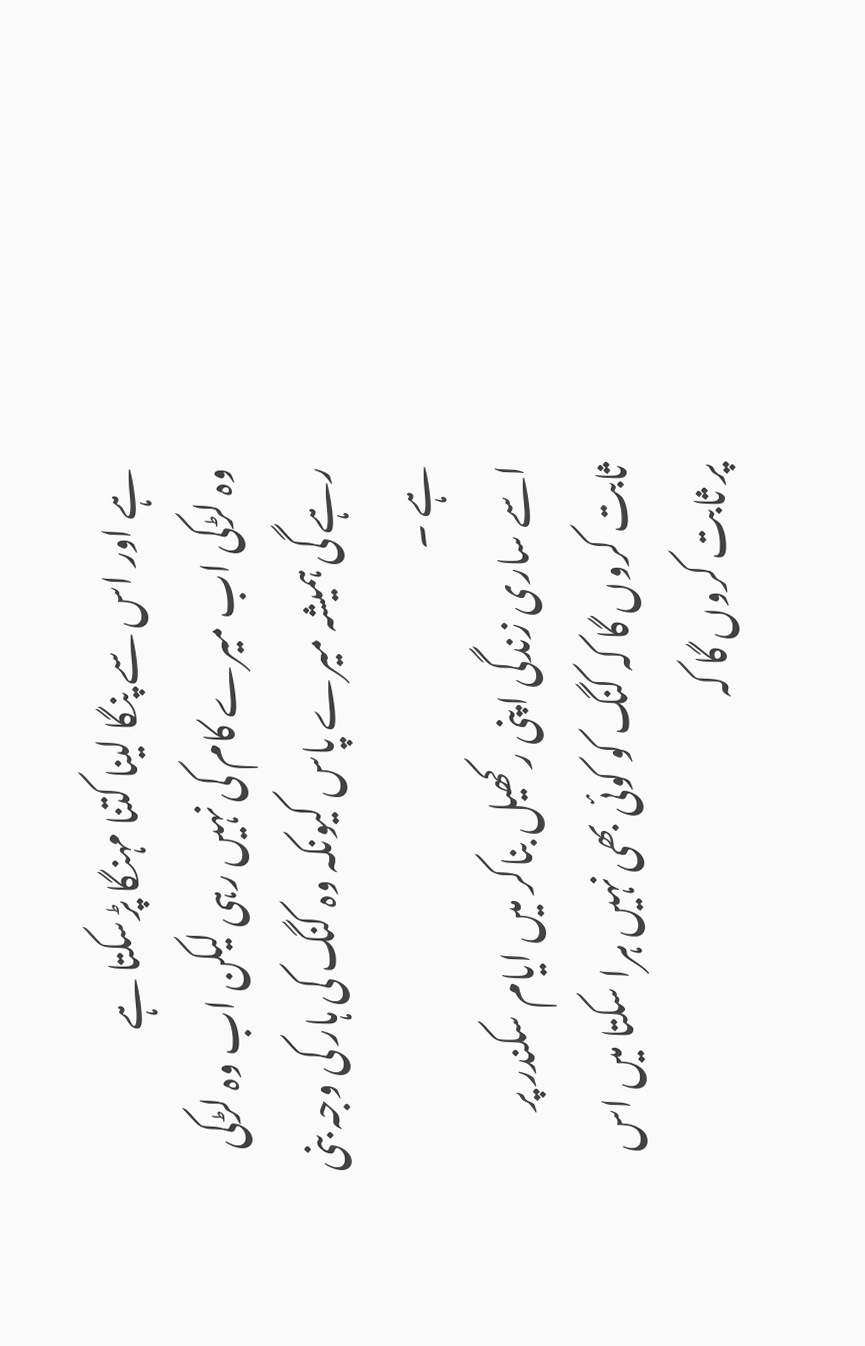ہے اور اس سے پنگا لینا کتنا مہنگا پڑسکتا ہے
وہ لڑکی اب میرے کام کی نہیں رہی لیکن اب وہ لڑکی رہے گی ہمیشہ میرے پاس کیونکہ وہ کنگ کی ہار کی وجہ بنی ہے ۔
اسے ساری زندگی اپنی رکھیل بناکر میں ایام سکندر پر ثابت کروں گا کہ کنگ کو کوئی بھی نہیں ہرا سکتا میں اس پر ثابت کروں گا کہ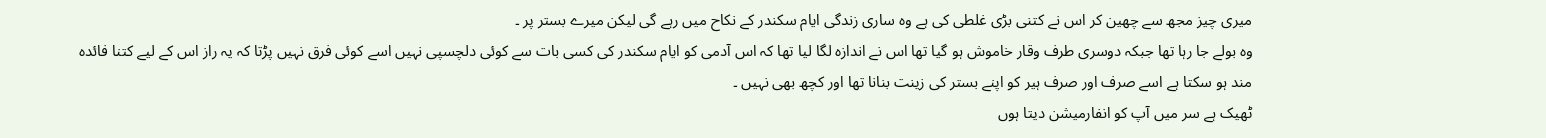میری چیز مجھ سے چھین کر اس نے کتنی بڑی غلطی کی ہے وہ ساری زندگی ایام سکندر کے نکاح میں رہے گی لیکن میرے بستر پر ۔
وہ بولے جا رہا تھا جبکہ دوسری طرف وقار خاموش ہو گیا تھا اس نے اندازہ لگا لیا تھا کہ اس آدمی کو ایام سکندر کی کسی بات سے کوئی دلچسپی نہیں اسے کوئی فرق نہیں پڑتا کہ یہ راز اس کے لیے کتنا فائدہ مند ہو سکتا ہے اسے صرف اور صرف ہیر کو اپنے بستر کی زینت بنانا تھا اور کچھ بھی نہیں ۔
ٹھیک ہے سر میں آپ کو انفارمیشن دیتا ہوں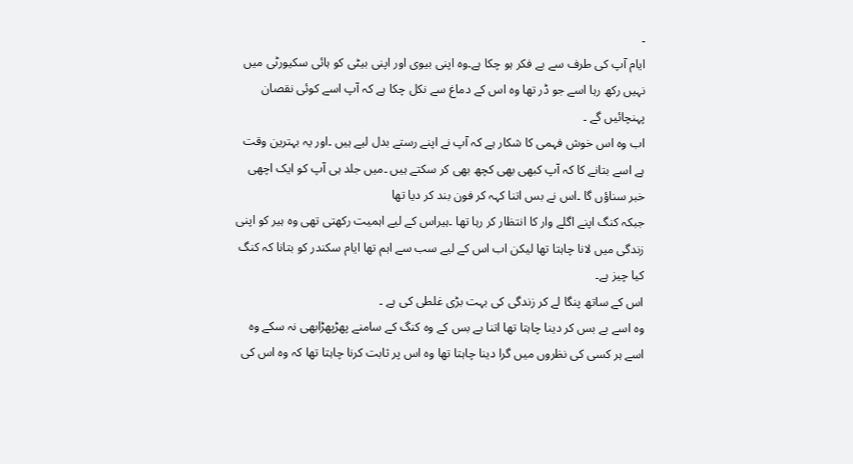۔
ایام آپ کی طرف سے بے فکر ہو چکا ہے۔وہ اپنی بیوی اور اپنی بیٹی کو ہائی سکیورٹی میں نہیں رکھ رہا اسے جو ڈر تھا وہ اس کے دماغ سے نکل چکا ہے کہ آپ اسے کوئی نقصان پہنچائیں گے ۔
اب وہ اس خوش فہمی کا شکار ہے کہ آپ نے اپنے رستے بدل لیے ہیں ۔اور یہ بہترین وقت ہے اسے بتانے کا کہ آپ کبھی بھی کچھ بھی کر سکتے ہیں ۔میں جلد ہی آپ کو ایک اچھی خبر سناؤں گا ۔اس نے بس اتنا کہہ کر فون بند کر دیا تھا
جبکہ کنگ اپنے اگلے وار کا انتظار کر رہا تھا ۔ہیراس کے لیے اہمیت رکھتی تھی وہ ہیر کو اپنی زندگی میں لانا چاہتا تھا لیکن اب اس کے لیے سب سے اہم تھا ایام سکندر کو بتانا کہ کنگ کیا چیز ہے۔
اس کے ساتھ پنگا لے کر زندگی کی بہت بڑی غلطی کی ہے ۔
وہ اسے بے بس کر دینا چاہتا تھا اتنا بے بس کے وہ کنگ کے سامنے پھڑپھڑابھی نہ سکے وہ اسے ہر کسی کی نظروں میں گرا دینا چاہتا تھا وہ اس پر ثابت کرنا چاہتا تھا کہ وہ اس کی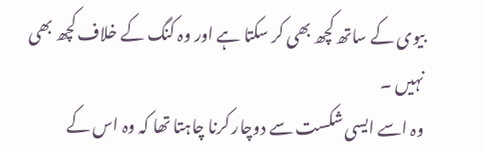بیوی کے ساتھ کچھ بھی کر سکتا ہے اور وہ کنگ کے خلاف کچھ بھی نہیں ۔
وہ اسے ایسی شکست سے دوچار کرنا چاہتا تھا کہ وہ اس کے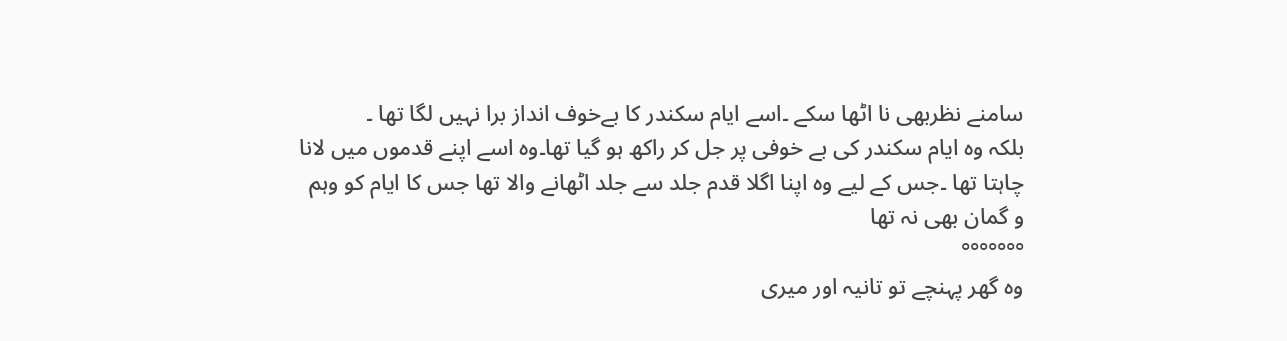سامنے نظربھی نا اٹھا سکے ۔اسے ایام سکندر کا بےخوف انداز برا نہیں لگا تھا ۔
بلکہ وہ ایام سکندر کی بے خوفی پر جل کر راکھ ہو گیا تھا۔وہ اسے اپنے قدموں میں لانا چاہتا تھا ۔جس کے لیے وہ اپنا اگلا قدم جلد سے جلد اٹھانے والا تھا جس کا ایام کو وہم و گمان بھی نہ تھا
°°°°°°°
وہ گھر پہنچے تو تانیہ اور میری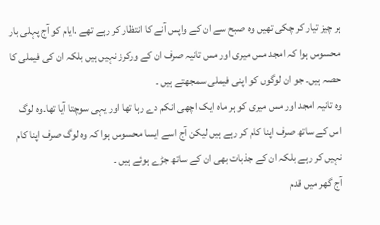ہر چیز تیار کر چکی تھیں وہ صبح سے ان کے واپس آنے کا انتظار کر رہے تھے .ایام کو آج پہلی بار محسوس ہوا کہ امجد مس میری اور مس تانیہ صرف ان کے ورکرز نہیں ہیں بلکہ ان کی فیملی کا حصہ ہیں۔ جو ان لوگوں کو اپنی فیملی سمجھتے ہیں ۔
وہ تانیہ امجد اور مس میری کو ہر ماہ ایک اچھی انکم دے رہا تھا اور یہی سوچتا آیا تھا۔وہ لوگ اس کے ساتھ صرف اپنا کام کر رہے ہیں لیکن آج اسے ایسا محسوس ہوا کہ وہ لوگ صرف اپنا کام نہیں کر رہے بلکہ ان کے جذبات بھی ان کے ساتھ جڑے ہوئے ہیں ۔
آج گھر میں قدم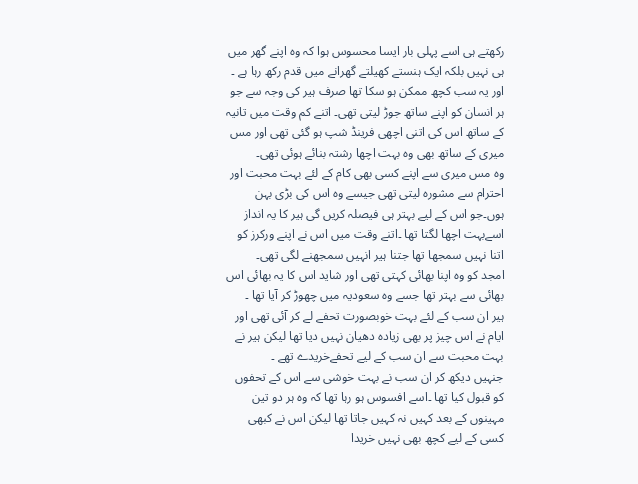رکھتے ہی اسے پہلی بار ایسا محسوس ہوا کہ وہ اپنے گھر میں ہی نہیں بلکہ ایک ہنستے کھیلتے گھرانے میں قدم رکھ رہا ہے ۔
اور یہ سب کچھ ممکن ہو سکا تھا صرف ہیر کی وجہ سے جو ہر انسان کو اپنے ساتھ جوڑ لیتی تھی۔ اتنے کم وقت میں تانیہ کے ساتھ اس کی اتنی اچھی فرینڈ شپ ہو گئی تھی اور مس میری کے ساتھ بھی وہ بہت اچھا رشتہ بنائے ہوئی تھی۔
وہ مس میری سے اپنے کسی بھی کام کے لئے بہت محبت اور احترام سے مشورہ لیتی تھی جیسے وہ اس کی بڑی بہن ہوں۔جو اس کے لیے بہتر ہی فیصلہ کریں گی ہیر کا یہ انداز اسےبہت اچھا لگتا تھا ۔اتنے وقت میں اس نے اپنے ورکرز کو اتنا نہیں سمجھا تھا جتنا ہیر انہیں سمجھنے لگی تھی۔
امجد کو وہ اپنا بھائی کہتی تھی اور شاید اس کا یہ بھائی اس بھائی سے بہتر تھا جسے وہ سعودیہ میں چھوڑ کر آیا تھا ۔
ہیر ان سب کے لئے بہت خوبصورت تحفے لے کر آئی تھی اور ایام نے اس چیز پر بھی زیادہ دھیان نہیں دیا تھا لیکن ہیر نے بہت محبت سے ان سب کے لیے تحفےخریدے تھے ۔
جنہیں دیکھ کر ان سب نے بہت خوشی سے اس کے تحفوں کو قبول کیا تھا ۔اسے افسوس ہو رہا تھا کہ وہ ہر دو تین مہینوں کے بعد کہیں نہ کہیں جاتا تھا لیکن اس نے کبھی کسی کے لیے کچھ بھی نہیں خریدا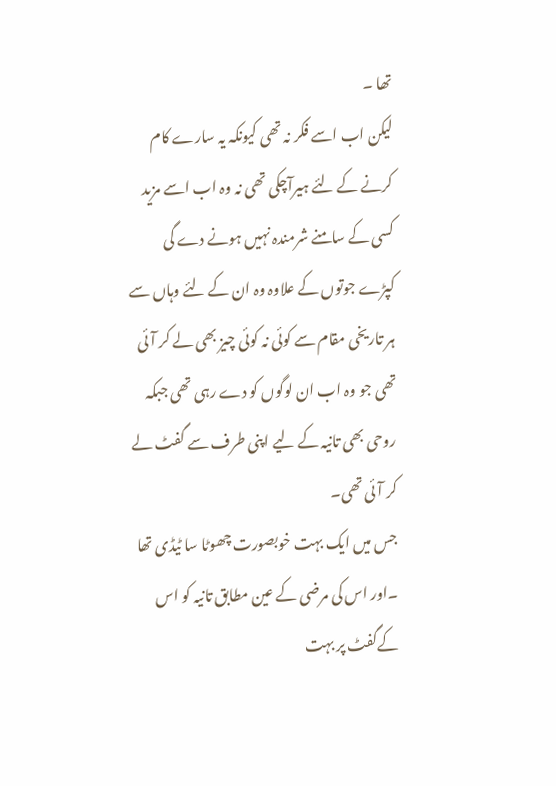تھا ۔
لیکن اب اسے فکر نہ تھی کیونکہ یہ سارے کام کرنے کے لئے ہیرآچکی تھی نہ وہ اب اسے مزید کسی کے سامنے شرمندہ نہیں ہونے دے گی
کپڑے جوتوں کے علاوہ وہ ان کے لئے وہاں سے ہر تاریخی مقام سے کوئی نہ کوئی چیز بھی لے کر آئی تھی جو وہ اب ان لوگوں کو دے رہی تھی جبکہ روحی بھی تانیہ کے لیے اپنی طرف سے گفٹ لے کر آئی تھی۔
جس میں ایک بہت خوبصورت چھوٹا سا ٹیڈی تھا ۔اور اس کی مرضی کے عین مطابق تانیہ کو اس کےگفٹ پر بہت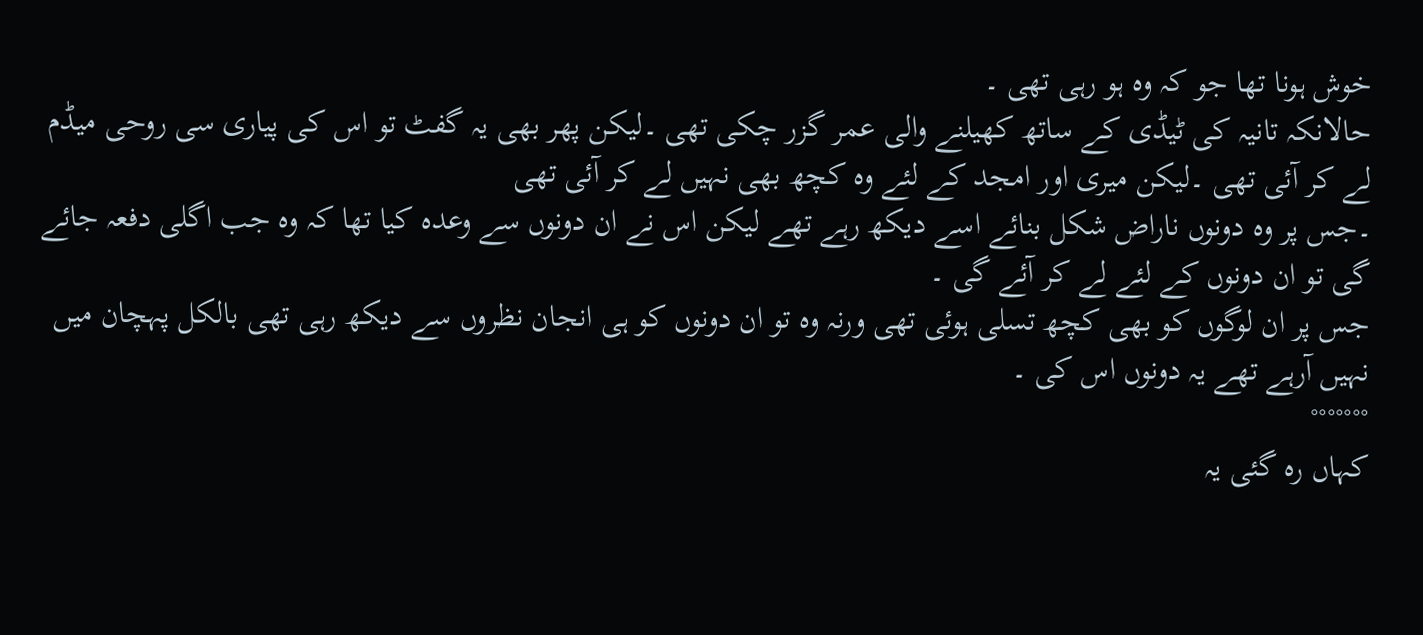خوش ہونا تھا جو کہ وہ ہو رہی تھی ۔
حالانکہ تانیہ کی ٹیڈی کے ساتھ کھیلنے والی عمر گزر چکی تھی ۔لیکن پھر بھی یہ گفٹ تو اس کی پیاری سی روحی میڈم لے کر آئی تھی ۔لیکن میری اور امجد کے لئے وہ کچھ بھی نہیں لے کر آئی تھی
۔جس پر وہ دونوں ناراض شکل بنائے اسے دیکھ رہے تھے لیکن اس نے ان دونوں سے وعدہ کیا تھا کہ وہ جب اگلی دفعہ جائے گی تو ان دونوں کے لئے لے کر آئے گی ۔
جس پر ان لوگوں کو بھی کچھ تسلی ہوئی تھی ورنہ وہ تو ان دونوں کو ہی انجان نظروں سے دیکھ رہی تھی بالکل پہچان میں نہیں آرہے تھے یہ دونوں اس کی ۔
°°°°°°°
کہاں رہ گئی یہ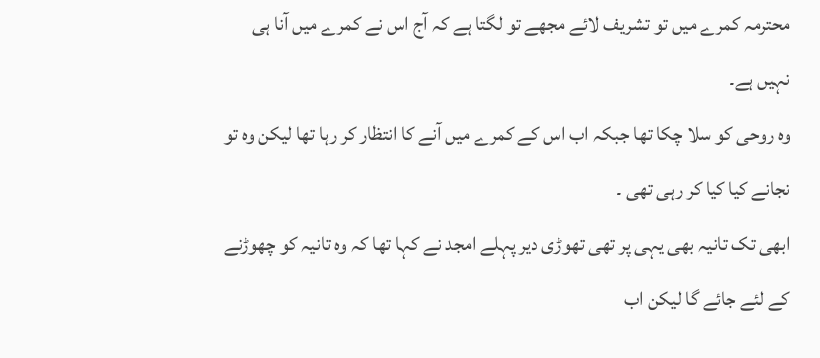محترمہ کمرے میں تو تشریف لائے مجھے تو لگتا ہے کہ آج اس نے کمرے میں آنا ہی نہیں ہے۔
وه روحی کو سلا چکا تھا جبکہ اب اس کے کمرے میں آنے کا انتظار کر رہا تھا لیکن وہ تو نجانے کیا کیا کر رہی تھی ۔
ابھی تک تانیہ بھی یہی پر تھی تھوڑی دیر پہلے امجد نے کہا تھا کہ وہ تانیہ کو چھوڑنے کے لئے جائے گا لیکن اب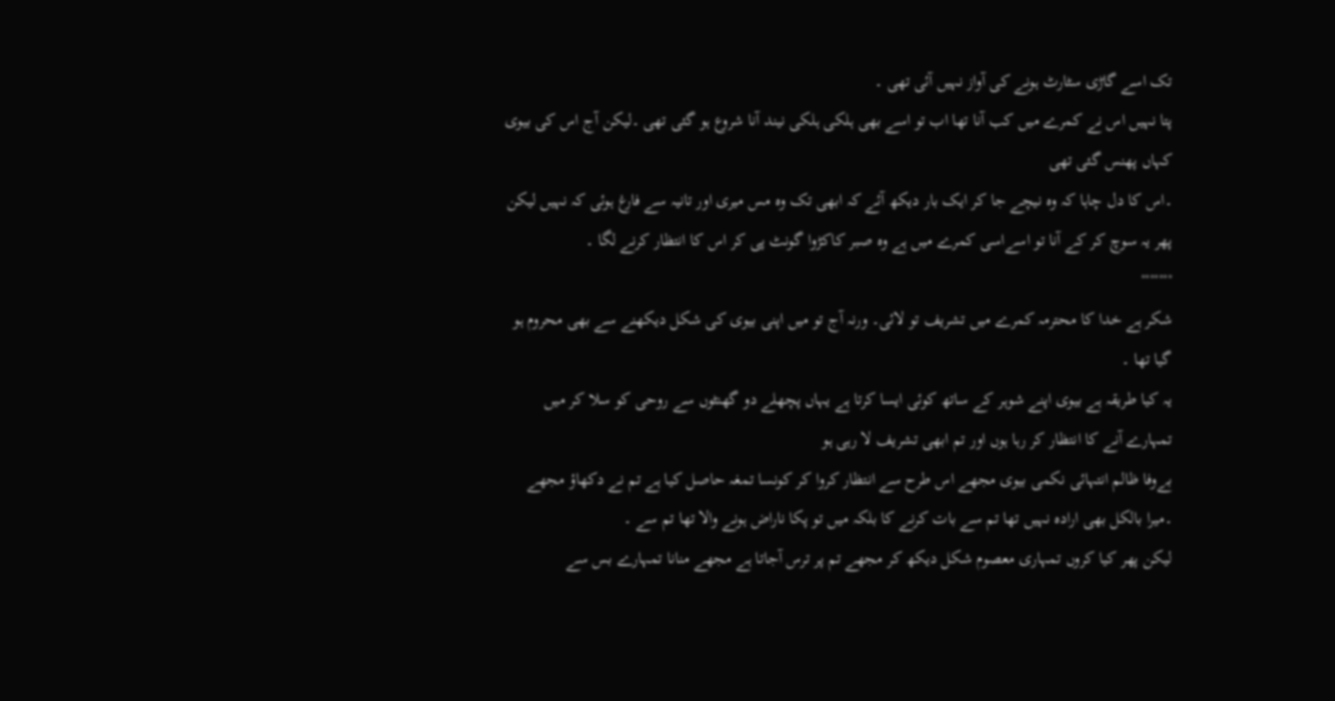تک اسے گاڑی سٹارٹ ہونے کی آواز نہیں آئی تھی ۔
پتا نہیں اس نے کمرے میں کب آنا تھا اب تو اسے بھی ہلکی ہلکی نیند آنا شروع ہو گئی تھی ۔لیکن آج اس کی بیوی کہاں پھنس گئی تھی
۔اس کا دل چاہا کہ وہ نیچے جا کر ایک بار دیکھ آئے کہ ابھی تک وہ مس میری اور تانیہ سے فارغ ہوئی کہ نہیں لیکن پھر یہ سوچ کر کے آنا تو اسےاسی کمرے میں ہے وہ صبر کاکڑوا گونٹ پی کر اس کا انتظار کرنے لگا ۔
°°°°°°°
شکر ہے خدا کا محترمہ کمرے میں تشریف تو لائی۔ ورنہ آج تو میں اپنی بیوی کی شکل دیکھنے سے بھی محروم ہو گیا تھا ۔
یہ کیا طریقہ ہے بیوی اپنے شوہر کے ساتھ کوئی ایسا کرتا ہے یہاں پچھلے دو گھنٹوں سے روحی کو سلا کر میں تمہارے آنے کا انتظار کر رہا ہوں اور تم ابھی تشریف لا رہی ہو
بےوفا ظالم انتہائی نکمی بیوی مجھے اس طرح سے انتظار کروا کر کونسا تمغہ حاصل کیا ہے تم نے دکھاؤ مجھے ۔میرا بالکل بھی ارادہ نہیں تھا تم سے بات کرنے کا بلکہ میں تو پکا ناراض ہونے والا تھا تم سے ۔
لیکن پھر کیا کروں تمہاری معصوم شکل دیکھ کر مجھے تم پر ترس آجاتا ہے مجھے منانا تمہارے بس سے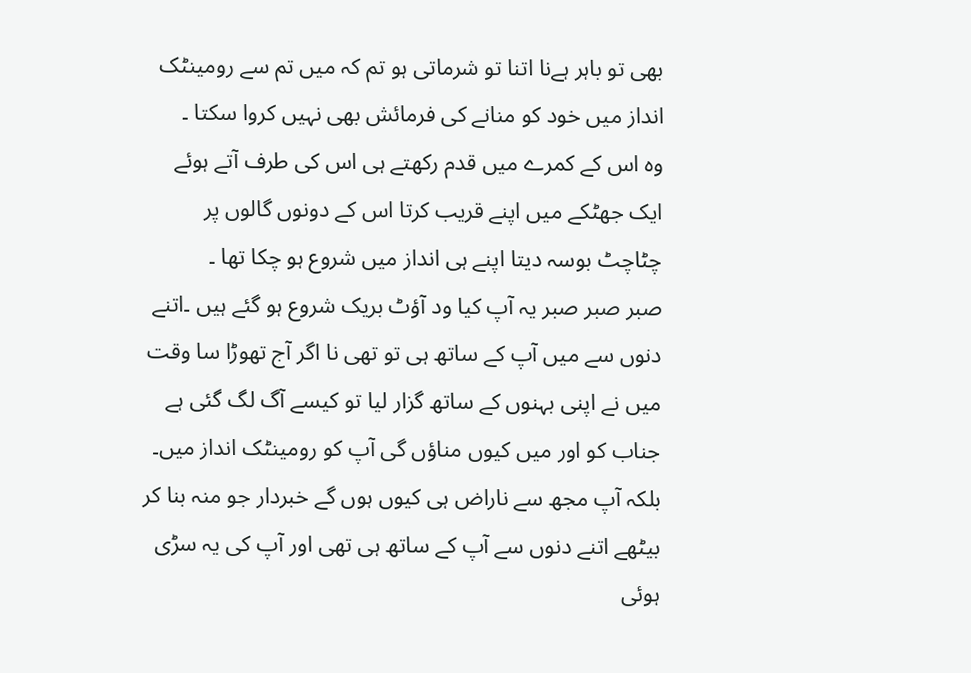بھی تو باہر ہےنا اتنا تو شرماتی ہو تم کہ میں تم سے رومینٹک انداز میں خود کو منانے کی فرمائش بھی نہیں کروا سکتا ۔
وہ اس کے کمرے میں قدم رکھتے ہی اس کی طرف آتے ہوئے ایک جھٹکے میں اپنے قریب کرتا اس کے دونوں گالوں پر چٹاچٹ بوسہ دیتا اپنے ہی انداز میں شروع ہو چکا تھا ۔
صبر صبر صبر یہ آپ کیا ود آؤٹ بریک شروع ہو گئے ہیں ۔اتنے دنوں سے میں آپ کے ساتھ ہی تو تھی نا اگر آج تھوڑا سا وقت میں نے اپنی بہنوں کے ساتھ گزار لیا تو کیسے آگ لگ گئی ہے جناب کو اور میں کیوں مناؤں گی آپ کو رومینٹک انداز میں۔
بلکہ آپ مجھ سے ناراض ہی کیوں ہوں گے خبردار جو منہ بنا کر بیٹھے اتنے دنوں سے آپ کے ساتھ ہی تھی اور آپ کی یہ سڑی ہوئی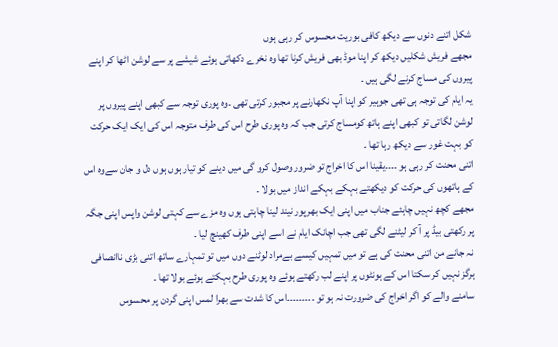شکل اتنے دنوں سے دیکھ کافی بوریت محسوس کر رہی ہوں
مجھے فریش شکلیں دیکھ کر اپنا موڈ بھی فریش کرنا تھا وہ نخرے دکھاتی ہوئے شیشے پر سے لوشن اٹھا کر اپنے پیروں کی مساج کرنے لگی ہیں ۔
یہ ایام کی توجہ ہی تھی جوہیر کو اپنا آپ نکھارنے پر مجبور کرتی تھی ۔وہ پوری توجہ سے کبھی اپنے پیروں پر لوشن لگاتی تو کبھی اپنے ہاتھ کومساج کرتی جب کہ وہ پوری طرح اس کی طرف متوجہ اس کی ایک ایک حرکت کو بہت غور سے دیکھ رہا تھا ۔
اتنی محنت کر رہی ہو ۔۔۔۔یقینا اس کا اخراج تو ضرور وصول کرو گی میں دینے کو تیار ہوں ہوں دل و جان سےوہ اس کے ہاتھوں کی حرکت کو دیکھتے بہکے بہکے انداز میں بولا ۔
مجھے کچھ نہیں چاہئے جناب میں اپنی ایک بھرپور نیند لینا چاہتی ہوں وہ مزے سے کہتی لوشن واپس اپنی جگہ پر رکھتی بیڈ پر آ کر لیٹنے لگی تھی جب اچانک ایام نے اسے اپنی طرف کھینچ لیا ۔
نہ جانے من اتنی محنت کی ہے تو میں تمہیں کیسے بےمراد لوٹنے دوں میں تو تمہارے ساتھ اتنی بڑی ناانصافی ہرگز نہیں کر سکتا اس کے ہونٹوں پر اپنے لب رکھتے ہوئے وہ پوری طرح بہکتے ہوئے بولا تھا ۔
سامنے والے کو اگر اخراج کی ضرورت نہ ہو تو ۔۔۔۔۔۔۔۔۔اس کا شدت سے بھرا لمس اپنی گردن پر محسوس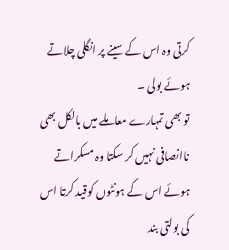کرتی وہ اس کے سینے پر انگلی چلاتے ہوئے بولی ۔
تو بھی تمہارے معاملے میں بالکل بھی ناانصافی نہیں کر سکتا وہ مسکراتے ہوئے اس کے ہونٹوں کوقید کرتا اس کی بولتی بند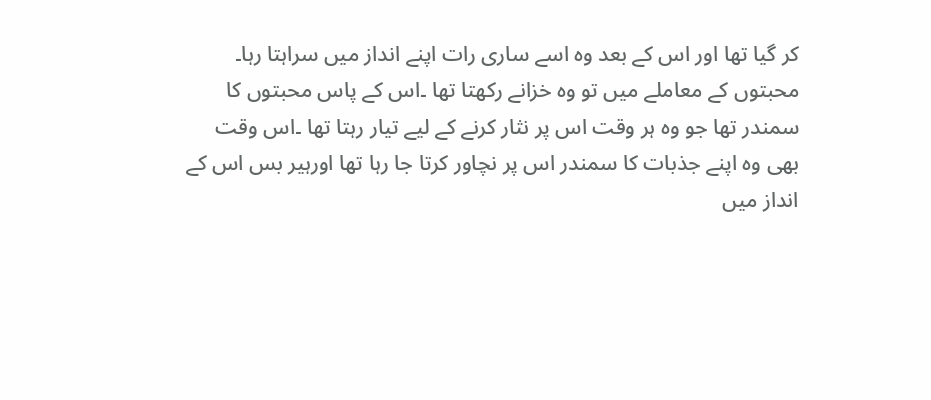کر گیا تھا اور اس کے بعد وہ اسے ساری رات اپنے انداز میں سراہتا رہا۔
محبتوں کے معاملے میں تو وہ خزانے رکھتا تھا ۔اس کے پاس محبتوں کا سمندر تھا جو وہ ہر وقت اس پر نثار کرنے کے لیے تیار رہتا تھا ۔اس وقت بھی وہ اپنے جذبات کا سمندر اس پر نچاور کرتا جا رہا تھا اورہیر بس اس کے انداز میں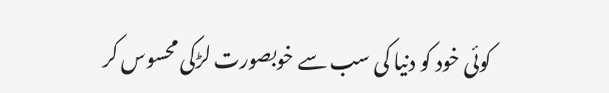کوئی خود کو دنیا کی سب سے خوبصورت لڑکی محسوس کر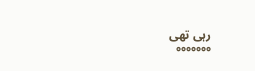رہی تھی
°°°°°°°